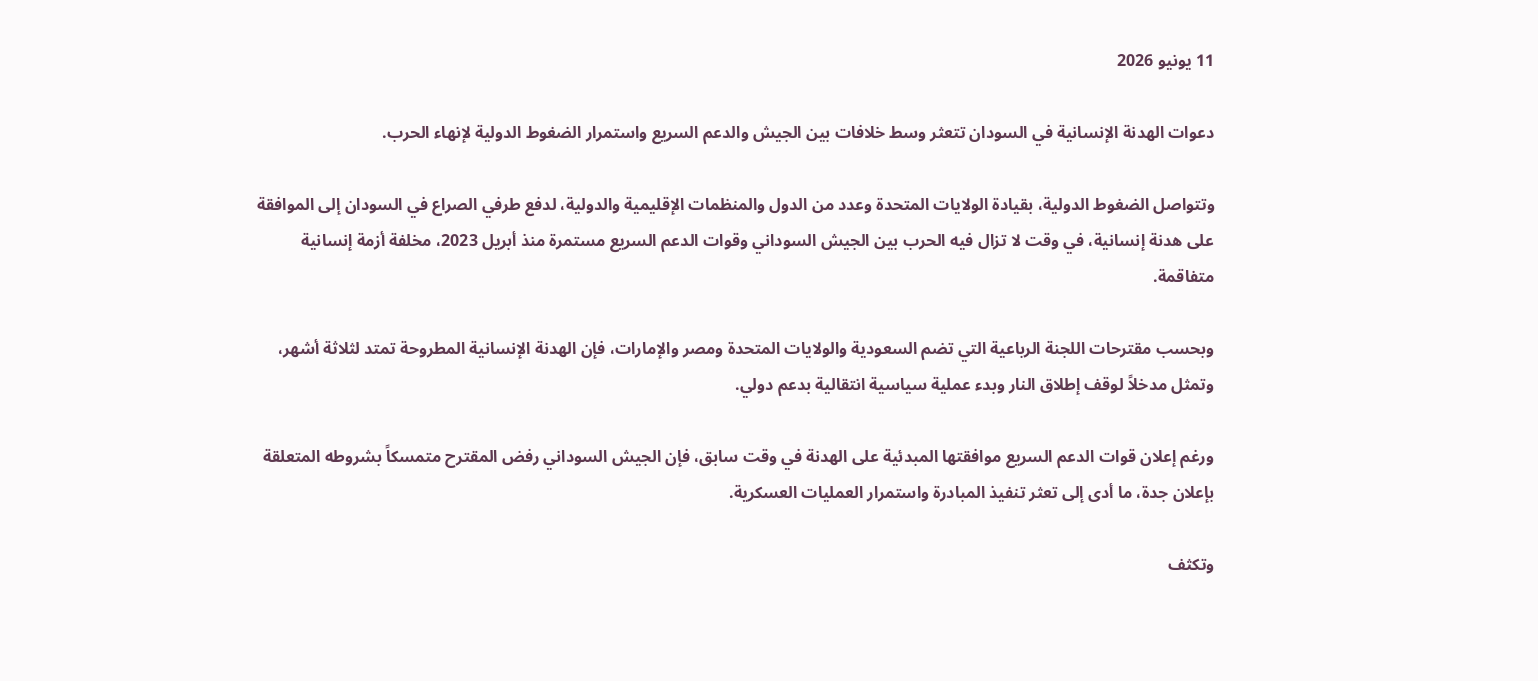11 يونيو 2026

دعوات الهدنة الإنسانية في السودان تتعثر وسط خلافات بين الجيش والدعم السريع واستمرار الضغوط الدولية لإنهاء الحرب.

وتتواصل الضغوط الدولية، بقيادة الولايات المتحدة وعدد من الدول والمنظمات الإقليمية والدولية، لدفع طرفي الصراع في السودان إلى الموافقة على هدنة إنسانية، في وقت لا تزال فيه الحرب بين الجيش السوداني وقوات الدعم السريع مستمرة منذ أبريل 2023، مخلفة أزمة إنسانية متفاقمة.

وبحسب مقترحات اللجنة الرباعية التي تضم السعودية والولايات المتحدة ومصر والإمارات، فإن الهدنة الإنسانية المطروحة تمتد لثلاثة أشهر، وتمثل مدخلاً لوقف إطلاق النار وبدء عملية سياسية انتقالية بدعم دولي.

ورغم إعلان قوات الدعم السريع موافقتها المبدئية على الهدنة في وقت سابق، فإن الجيش السوداني رفض المقترح متمسكاً بشروطه المتعلقة بإعلان جدة، ما أدى إلى تعثر تنفيذ المبادرة واستمرار العمليات العسكرية.

وتكثف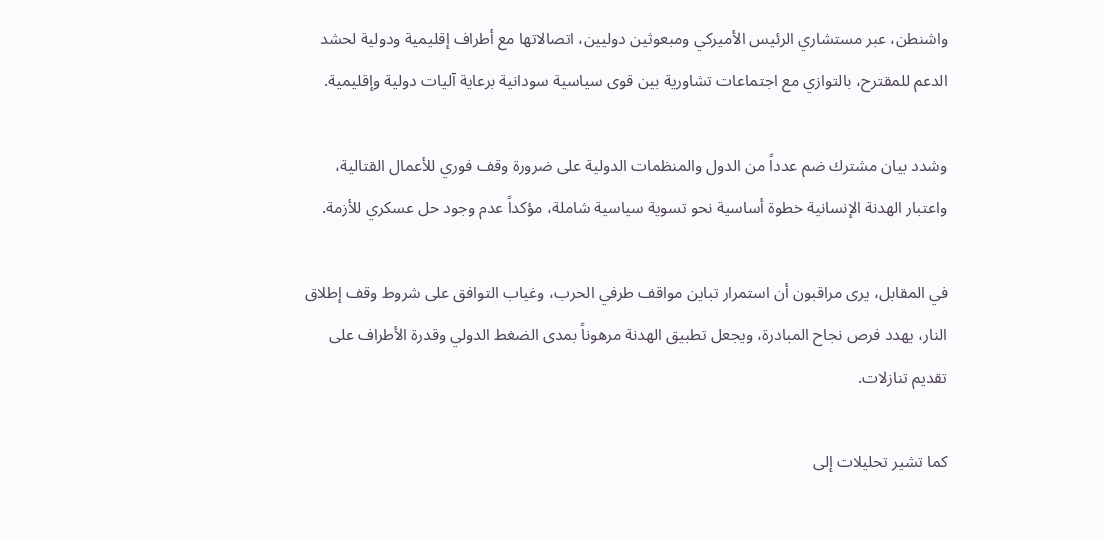واشنطن، عبر مستشاري الرئيس الأميركي ومبعوثين دوليين، اتصالاتها مع أطراف إقليمية ودولية لحشد الدعم للمقترح، بالتوازي مع اجتماعات تشاورية بين قوى سياسية سودانية برعاية آليات دولية وإقليمية.

وشدد بيان مشترك ضم عدداً من الدول والمنظمات الدولية على ضرورة وقف فوري للأعمال القتالية، واعتبار الهدنة الإنسانية خطوة أساسية نحو تسوية سياسية شاملة، مؤكداً عدم وجود حل عسكري للأزمة.

في المقابل، يرى مراقبون أن استمرار تباين مواقف طرفي الحرب، وغياب التوافق على شروط وقف إطلاق النار، يهدد فرص نجاح المبادرة، ويجعل تطبيق الهدنة مرهوناً بمدى الضغط الدولي وقدرة الأطراف على تقديم تنازلات.

كما تشير تحليلات إلى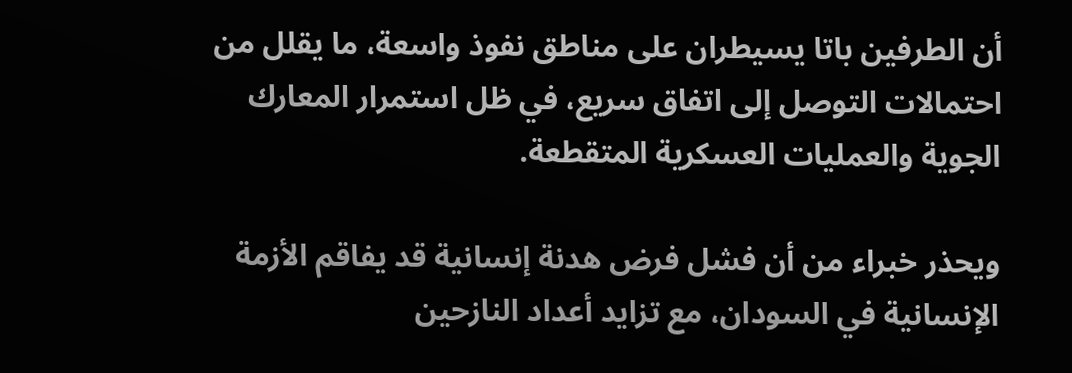أن الطرفين باتا يسيطران على مناطق نفوذ واسعة، ما يقلل من احتمالات التوصل إلى اتفاق سريع، في ظل استمرار المعارك الجوية والعمليات العسكرية المتقطعة.

ويحذر خبراء من أن فشل فرض هدنة إنسانية قد يفاقم الأزمة الإنسانية في السودان، مع تزايد أعداد النازحين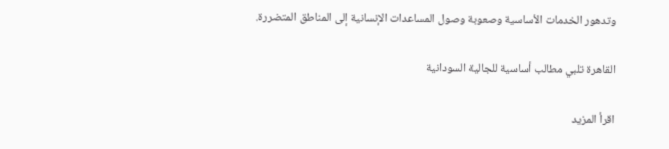وتدهور الخدمات الأساسية وصعوبة وصول المساعدات الإنسانية إلى المناطق المتضررة.

القاهرة تلبي مطالب أساسية للجالية السودانية

اقرأ المزيد